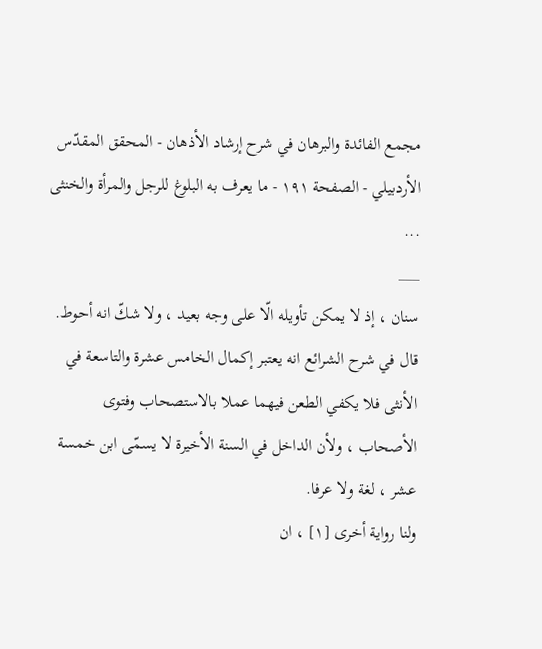مجمع الفائدة والبرهان في شرح إرشاد الأذهان - المحقق المقدّس الأردبيلي - الصفحة ١٩١ - ما يعرف به البلوغ للرجل والمرأة والخنثى
...
___
سنان ، إذ لا يمكن تأويله الّا على وجه بعيد ، ولا شكّ انه أحوط.
قال في شرح الشرائع انه يعتبر إكمال الخامس عشرة والتاسعة في الأنثى فلا يكفي الطعن فيهما عملا بالاستصحاب وفتوى الأصحاب ، ولأن الداخل في السنة الأخيرة لا يسمّى ابن خمسة عشر ، لغة ولا عرفا.
ولنا رواية أخرى [١] ، ان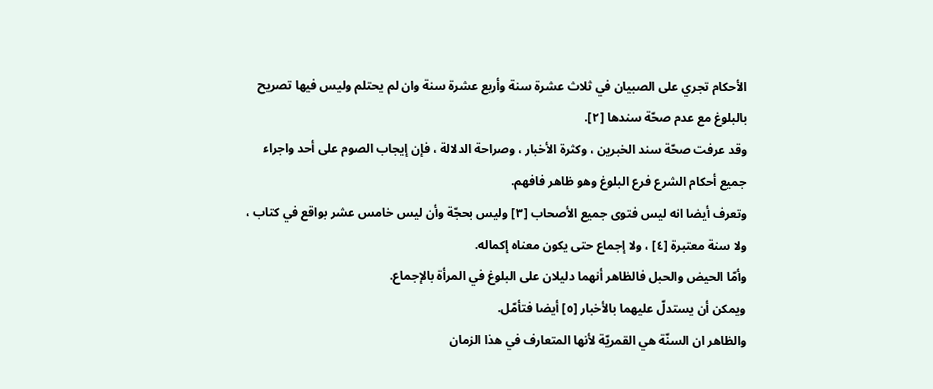الأحكام تجري على الصبيان في ثلاث عشرة سنة وأربع عشرة سنة وان لم يحتلم وليس فيها تصريح بالبلوغ مع عدم صحّة سندها [٢].
وقد عرفت صحّة سند الخبرين ، وكثرة الأخبار ، وصراحة الدلالة ، فإن إيجاب الصوم على أحد واجراء جميع أحكام الشرع فرع البلوغ وهو ظاهر فافهم.
وتعرف أيضا انه ليس فتوى جميع الأصحاب [٣] وليس بحجّة وأن ليس خامس عشر بواقع في كتاب ، ولا سنة معتبرة [٤] ، ولا إجماع حتى يكون معناه إكماله.
وأمّا الحيض والحبل فالظاهر أنهما دليلان على البلوغ في المرأة بالإجماع.
ويمكن أن يستدلّ عليهما بالأخبار [٥] أيضا فتأمّل.
والظاهر ان السنّة هي القمريّة لأنها المتعارف في هذا الزمان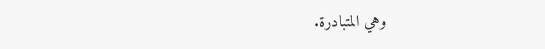وهي المتبادرة.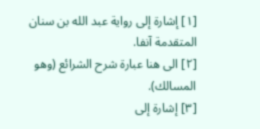[١] إشارة إلى رواية عبد الله بن سنان المتقدمة آنفا.
[٢] الى هنا عبارة شرح الشرائع (وهو المسالك).
[٣] إشارة إلى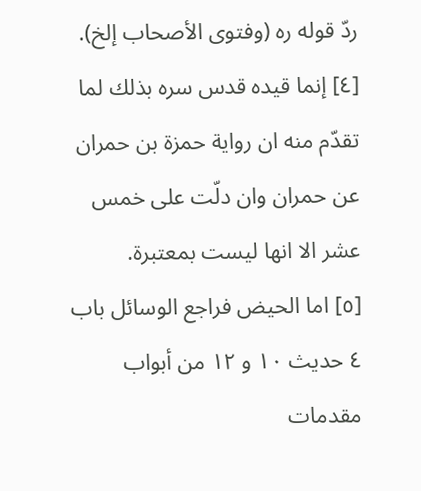ردّ قوله ره (وفتوى الأصحاب إلخ).
[٤] إنما قيده قدس سره بذلك لما تقدّم منه ان رواية حمزة بن حمران عن حمران وان دلّت على خمس عشر الا انها ليست بمعتبرة.
[٥] اما الحيض فراجع الوسائل باب ٤ حديث ١٠ و ١٢ من أبواب مقدمات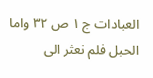العبادات ج ١ ص ٣٢ واما الحبل فلم نعثر الى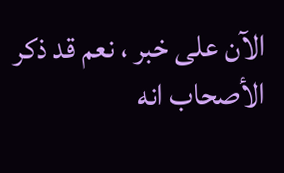الآن على خبر ، نعم قد ذكر الأصحاب انه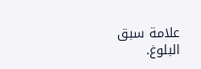علامة سبق البلوغ.